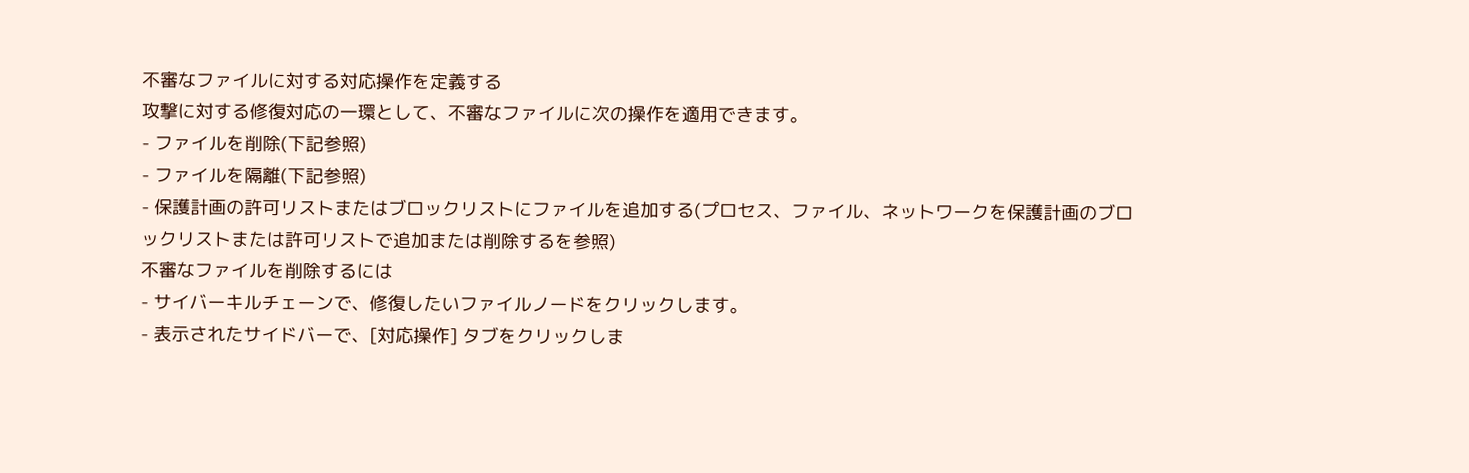不審なファイルに対する対応操作を定義する
攻撃に対する修復対応の一環として、不審なファイルに次の操作を適用できます。
- ファイルを削除(下記参照)
- ファイルを隔離(下記参照)
- 保護計画の許可リストまたはブロックリストにファイルを追加する(プロセス、ファイル、ネットワークを保護計画のブロックリストまたは許可リストで追加または削除するを参照)
不審なファイルを削除するには
- サイバーキルチェーンで、修復したいファイルノードをクリックします。
- 表示されたサイドバーで、[対応操作] タブをクリックしま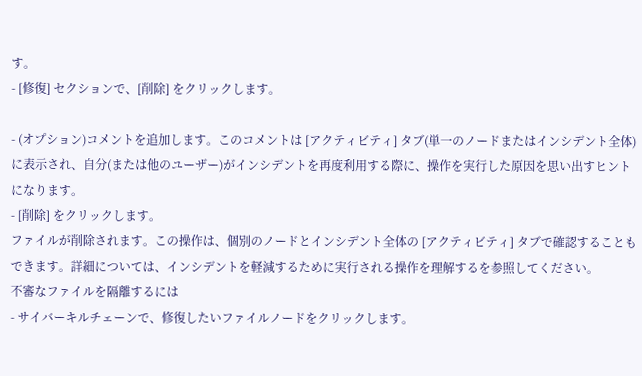す。
- [修復] セクションで、[削除] をクリックします。

- (オプション)コメントを追加します。このコメントは [アクティビティ] タブ(単一のノードまたはインシデント全体)に表示され、自分(または他のユーザー)がインシデントを再度利用する際に、操作を実行した原因を思い出すヒントになります。
- [削除] をクリックします。
ファイルが削除されます。この操作は、個別のノードとインシデント全体の [アクティビティ] タブで確認することもできます。詳細については、インシデントを軽減するために実行される操作を理解するを参照してください。
不審なファイルを隔離するには
- サイバーキルチェーンで、修復したいファイルノードをクリックします。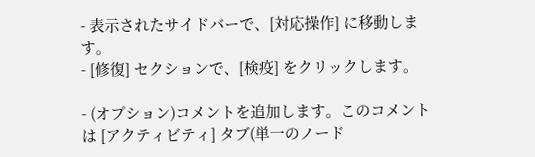- 表示されたサイドバーで、[対応操作] に移動します。
- [修復] セクションで、[検疫] をクリックします。

- (オプション)コメントを追加します。このコメントは [アクティビティ] タブ(単一のノード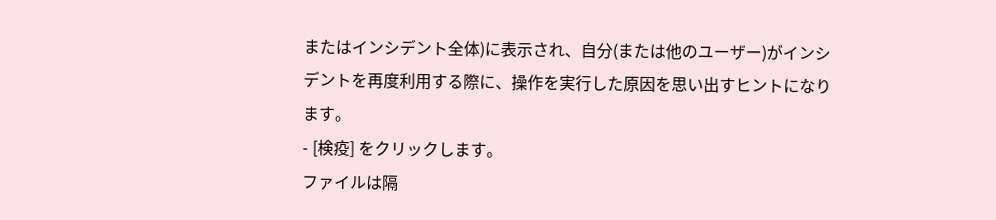またはインシデント全体)に表示され、自分(または他のユーザー)がインシデントを再度利用する際に、操作を実行した原因を思い出すヒントになります。
- [検疫] をクリックします。
ファイルは隔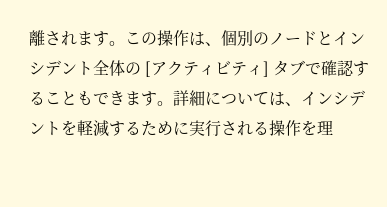離されます。この操作は、個別のノードとインシデント全体の [アクティビティ] タブで確認することもできます。詳細については、インシデントを軽減するために実行される操作を理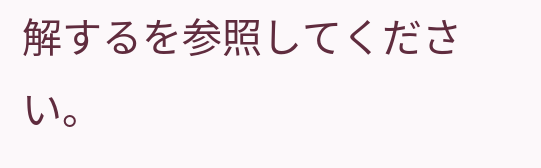解するを参照してください。